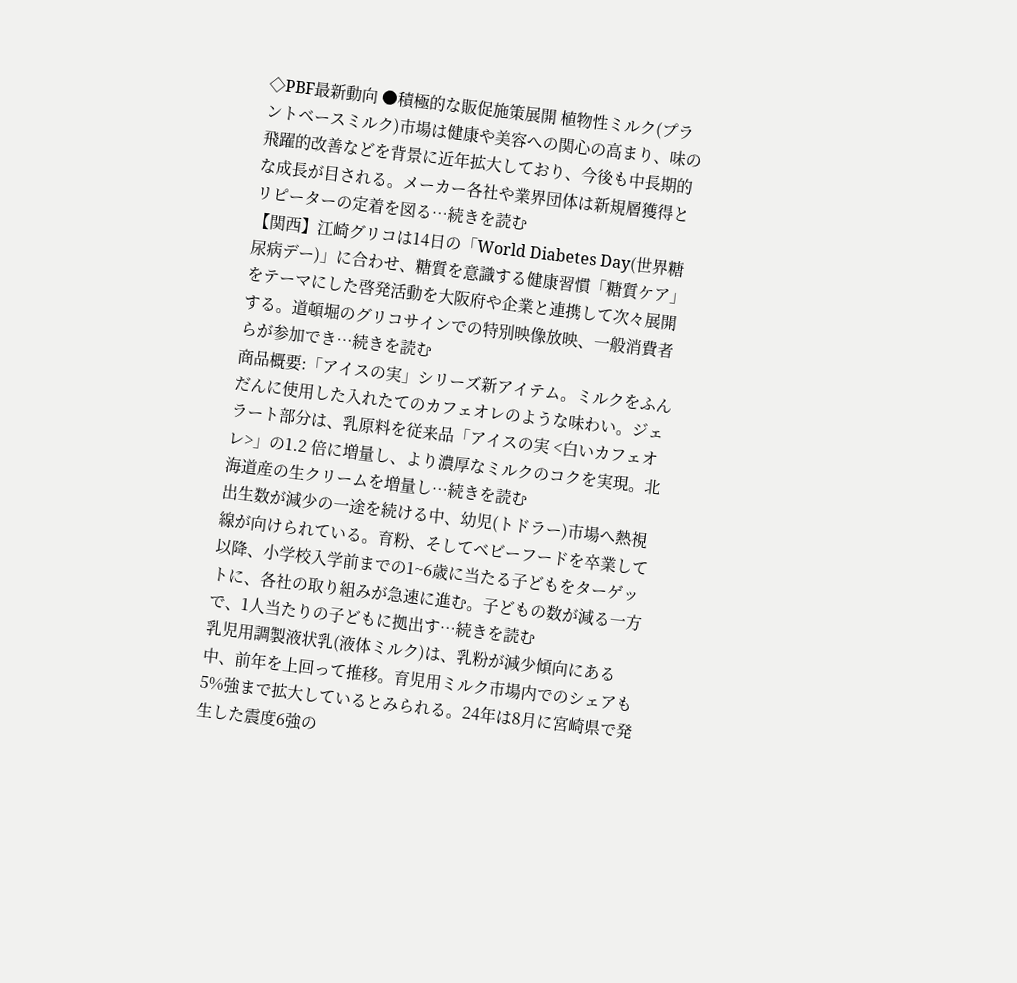◇PBF最新動向 ●積極的な販促施策展開 植物性ミルク(プラントベースミルク)市場は健康や美容への関心の高まり、味の飛躍的改善などを背景に近年拡大しており、今後も中長期的な成長が目される。メーカー各社や業界団体は新規層獲得とリピーターの定着を図る…続きを読む
【関西】江崎グリコは14日の「World Diabetes Day(世界糖尿病デー)」に合わせ、糖質を意識する健康習慣「糖質ケア」をテーマにした啓発活動を大阪府や企業と連携して次々展開する。道頓堀のグリコサインでの特別映像放映、一般消費者らが参加でき…続きを読む
商品概要:「アイスの実」シリーズ新アイテム。ミルクをふんだんに使用した入れたてのカフェオレのような味わい。ジェラート部分は、乳原料を従来品「アイスの実 <白いカフェオレ>」の1.2 倍に増量し、より濃厚なミルクのコクを実現。北海道産の生クリームを増量し…続きを読む
出生数が減少の一途を続ける中、幼児(トドラー)市場へ熱視線が向けられている。育粉、そしてベビーフードを卒業して以降、小学校入学前までの1~6歳に当たる子どもをターゲットに、各社の取り組みが急速に進む。子どもの数が減る一方で、1人当たりの子どもに拠出す…続きを読む
乳児用調製液状乳(液体ミルク)は、乳粉が減少傾向にある中、前年を上回って推移。育児用ミルク市場内でのシェアも5%強まで拡大しているとみられる。24年は8月に宮崎県で発生した震度6強の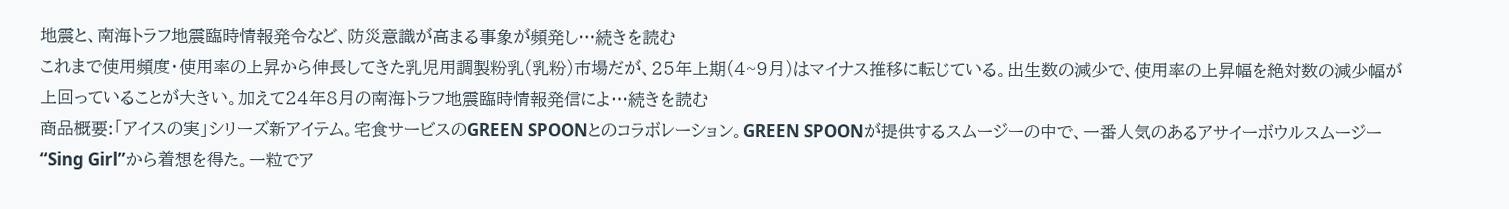地震と、南海トラフ地震臨時情報発令など、防災意識が高まる事象が頻発し…続きを読む
これまで使用頻度・使用率の上昇から伸長してきた乳児用調製粉乳(乳粉)市場だが、25年上期(4~9月)はマイナス推移に転じている。出生数の減少で、使用率の上昇幅を絶対数の減少幅が上回っていることが大きい。加えて24年8月の南海トラフ地震臨時情報発信によ…続きを読む
商品概要:「アイスの実」シリーズ新アイテム。宅食サービスのGREEN SPOONとのコラボレーション。GREEN SPOONが提供するスムージーの中で、一番人気のあるアサイーボウルスムージー“Sing Girl”から着想を得た。一粒でア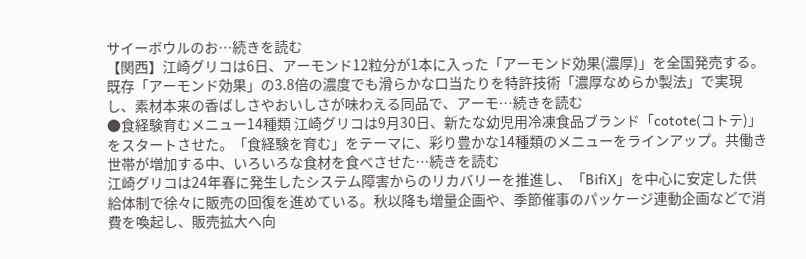サイーボウルのお…続きを読む
【関西】江崎グリコは6日、アーモンド12粒分が1本に入った「アーモンド効果(濃厚)」を全国発売する。既存「アーモンド効果」の3.8倍の濃度でも滑らかな口当たりを特許技術「濃厚なめらか製法」で実現し、素材本来の香ばしさやおいしさが味わえる同品で、アーモ…続きを読む
●食経験育むメニュー14種類 江崎グリコは9月30日、新たな幼児用冷凍食品ブランド「cotote(コトテ)」をスタートさせた。「食経験を育む」をテーマに、彩り豊かな14種類のメニューをラインアップ。共働き世帯が増加する中、いろいろな食材を食べさせた…続きを読む
江崎グリコは24年春に発生したシステム障害からのリカバリーを推進し、「BifiX」を中心に安定した供給体制で徐々に販売の回復を進めている。秋以降も増量企画や、季節催事のパッケージ連動企画などで消費を喚起し、販売拡大へ向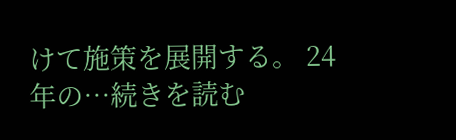けて施策を展開する。 24年の…続きを読む